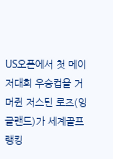US오픈에서 첫 메이저대회 우승컵을 거머쥔 저스틴 로즈(잉글랜드)가 세계골프랭킹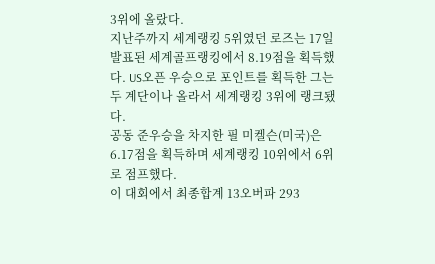3위에 올랐다.
지난주까지 세계랭킹 5위였던 로즈는 17일 발표된 세계골프랭킹에서 8.19점을 획득했다. US오픈 우승으로 포인트를 획득한 그는 두 계단이나 올라서 세계랭킹 3위에 랭크됐다.
공동 준우승을 차지한 필 미켈슨(미국)은 6.17점을 획득하며 세계랭킹 10위에서 6위로 점프했다.
이 대회에서 최종합계 13오버파 293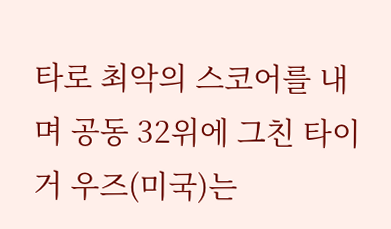타로 최악의 스코어를 내며 공동 32위에 그친 타이거 우즈(미국)는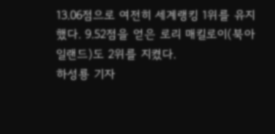13.06점으로 여전히 세계랭킹 1위를 유지했다. 9.52점을 얻은 로리 매킬로이(북아일랜드)도 2위를 지켰다.
하성룡 기자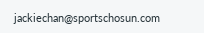jackiechan@sportschosun.com